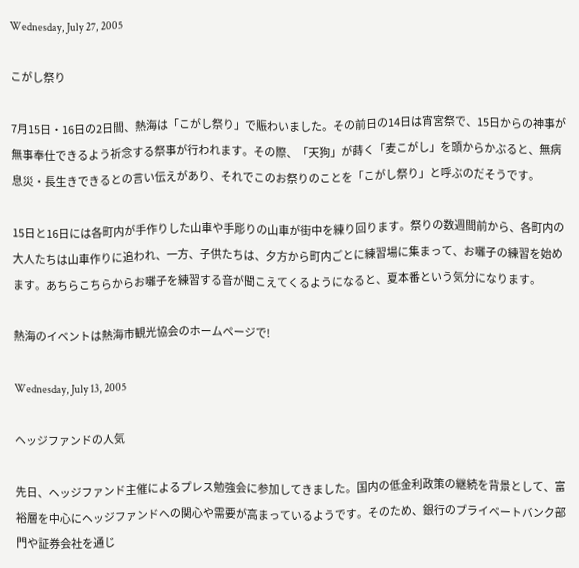Wednesday, July 27, 2005

こがし祭り

7月15日・16日の2日間、熱海は「こがし祭り」で賑わいました。その前日の14日は宵宮祭で、15日からの神事が無事奉仕できるよう祈念する祭事が行われます。その際、「天狗」が蒔く「麦こがし」を頭からかぶると、無病息災・長生きできるとの言い伝えがあり、それでこのお祭りのことを「こがし祭り」と呼ぶのだそうです。

15日と16日には各町内が手作りした山車や手彫りの山車が街中を練り回ります。祭りの数週間前から、各町内の大人たちは山車作りに追われ、一方、子供たちは、夕方から町内ごとに練習場に集まって、お囃子の練習を始めます。あちらこちらからお囃子を練習する音が聞こえてくるようになると、夏本番という気分になります。

熱海のイベントは熱海市観光協会のホームページで!

Wednesday, July 13, 2005

ヘッジファンドの人気

先日、ヘッジファンド主催によるプレス勉強会に参加してきました。国内の低金利政策の継続を背景として、富裕層を中心にヘッジファンドへの関心や需要が高まっているようです。そのため、銀行のプライベートバンク部門や証券会社を通じ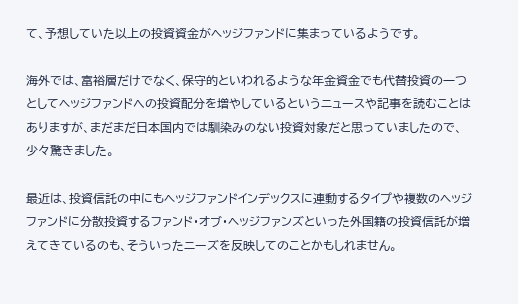て、予想していた以上の投資資金がヘッジファンドに集まっているようです。

海外では、富裕層だけでなく、保守的といわれるような年金資金でも代替投資の一つとしてヘッジファンドへの投資配分を増やしているというニュースや記事を読むことはありますが、まだまだ日本国内では馴染みのない投資対象だと思っていましたので、少々驚きました。

最近は、投資信託の中にもヘッジファンドインデックスに連動するタイプや複数のヘッジファンドに分散投資するファンド・オブ・ヘッジファンズといった外国籍の投資信託が増えてきているのも、そういったニーズを反映してのことかもしれません。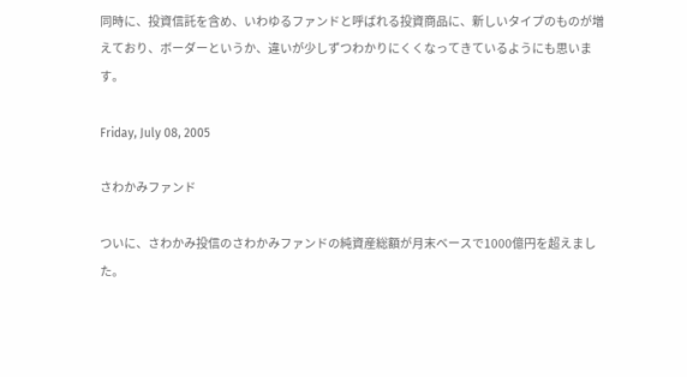同時に、投資信託を含め、いわゆるファンドと呼ばれる投資商品に、新しいタイプのものが増えており、ボーダーというか、違いが少しずつわかりにくくなってきているようにも思います。

Friday, July 08, 2005

さわかみファンド

ついに、さわかみ投信のさわかみファンドの純資産総額が月末ベースで1000億円を超えました。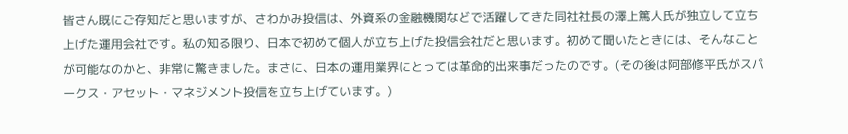皆さん既にご存知だと思いますが、さわかみ投信は、外資系の金融機関などで活躍してきた同社社長の澤上篤人氏が独立して立ち上げた運用会社です。私の知る限り、日本で初めて個人が立ち上げた投信会社だと思います。初めて聞いたときには、そんなことが可能なのかと、非常に驚きました。まさに、日本の運用業界にとっては革命的出来事だったのです。(その後は阿部修平氏がスパークス・アセット・マネジメント投信を立ち上げています。)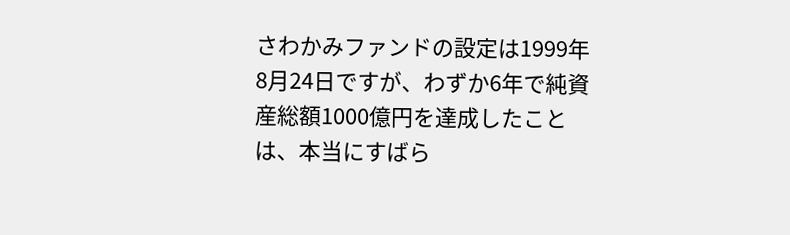さわかみファンドの設定は1999年8月24日ですが、わずか6年で純資産総額1000億円を達成したことは、本当にすばら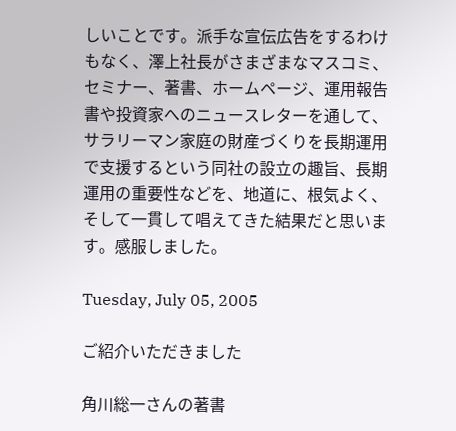しいことです。派手な宣伝広告をするわけもなく、澤上社長がさまざまなマスコミ、セミナー、著書、ホームページ、運用報告書や投資家へのニュースレターを通して、サラリーマン家庭の財産づくりを長期運用で支援するという同社の設立の趣旨、長期運用の重要性などを、地道に、根気よく、そして一貫して唱えてきた結果だと思います。感服しました。

Tuesday, July 05, 2005

ご紹介いただきました

角川総一さんの著書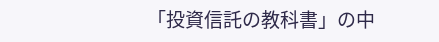「投資信託の教科書」の中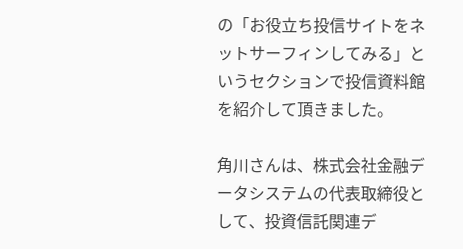の「お役立ち投信サイトをネットサーフィンしてみる」というセクションで投信資料館を紹介して頂きました。

角川さんは、株式会社金融データシステムの代表取締役として、投資信託関連デ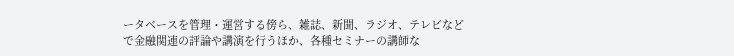ータベースを管理・運営する傍ら、雑誌、新聞、ラジオ、テレビなどで金融関連の評論や講演を行うほか、各種セミナーの講師な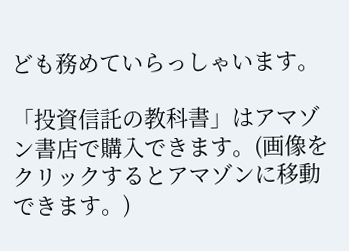ども務めていらっしゃいます。

「投資信託の教科書」はアマゾン書店で購入できます。(画像をクリックするとアマゾンに移動できます。)